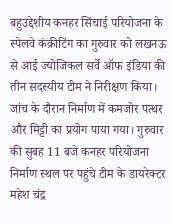बहुउद्देशीय कनहर सिंचाई परियोजना के स्पेलवे कंक्रीटिंग का गुरुवार को लखनऊ से आई ज्योजिकल सर्वे ऑफ इंडिया की तीन सदस्यीय टीम ने निरीक्षण किया।
जांच के दौरान निर्माण में कमजोर पत्थर और मिट्टी का प्रयोग पाया गया। गुरुवार की सुबह 11 बजे कनहर परियोजना निर्माण स्थल पर पहुंचे टीम के डायरेक्टर महेश चंद्र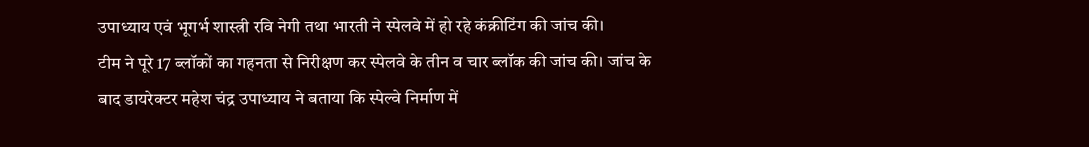उपाध्याय एवं भूगर्भ शास्त्री रवि नेगी तथा भारती ने स्पेलवे में हो रहे कंक्रीटिंग की जांच की।
टीम ने पूरे 17 ब्लॉकों का गहनता से निरीक्षण कर स्पेलवे के तीन व चार ब्लॉक की जांच की। जांच के बाद डायरेक्टर महेश चंद्र उपाध्याय ने बताया कि स्पेल्वे निर्माण में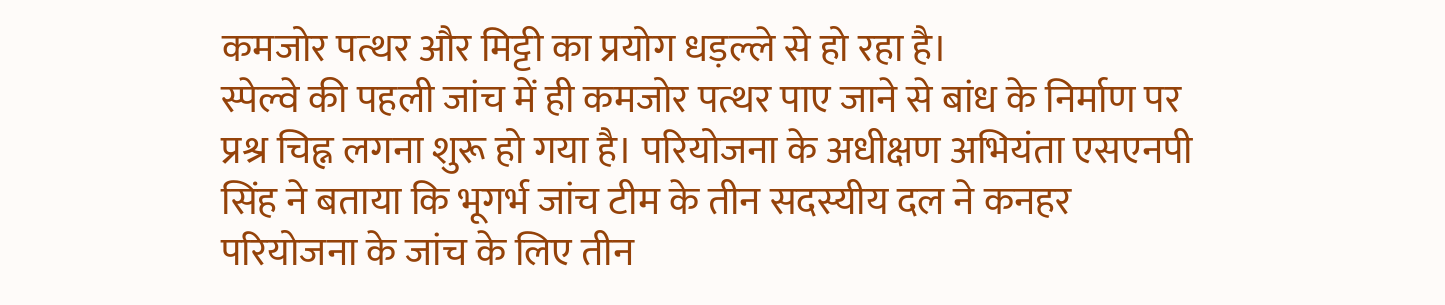कमजोर पत्थर और मिट्टी का प्रयोग धड़ल्ले से हो रहा है।
स्पेल्वे की पहली जांच में ही कमजोर पत्थर पाए जाने से बांध के निर्माण पर प्रश्र चिह्न लगना शुरू हो गया है। परियोजना के अधीक्षण अभियंता एसएनपी सिंह ने बताया कि भूगर्भ जांच टीम के तीन सदस्यीय दल ने कनहर परियोजना के जांच के लिए तीन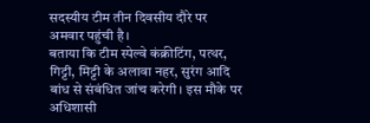सदस्यीय टीम तीन दिवसीय दौरे पर अमवार पहुंची है।
बताया कि टीम स्पेल्वे कंक्रीटिंग, पत्थर, गिट्टी, मिट्टी के अलावा नहर, सुरंग आदि बांध से संबंधित जांच करेगी। इस मौके पर अधिशासी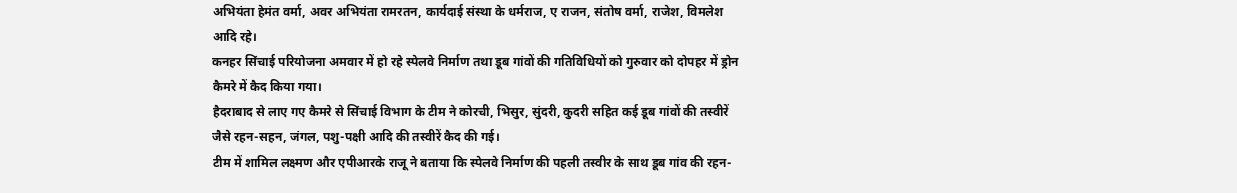अभियंता हेमंत वर्मा, अवर अभियंता रामरतन, कार्यदाई संस्था के धर्मराज, ए राजन, संतोष वर्मा, राजेश, विमलेश आदि रहे।
कनहर सिंचाई परियोजना अमवार में हो रहे स्पेलवे निर्माण तथा डूब गांवों की गतिविधियों को गुरुवार को दोपहर में ड्रोन कैमरे में कैद किया गया।
हैदराबाद से लाए गए कैमरे से सिंचाई विभाग के टीम ने कोरची, भिसुर, सुंदरी, कुदरी सहित कई डूब गांवों की तस्वीरें जैसे रहन-सहन, जंगल, पशु-पक्षी आदि की तस्वीरें कैद की गई।
टीम में शामिल लक्ष्मण और एपीआरके राजू ने बताया कि स्पेलवे निर्माण की पहली तस्वीर के साथ डूब गांव की रहन-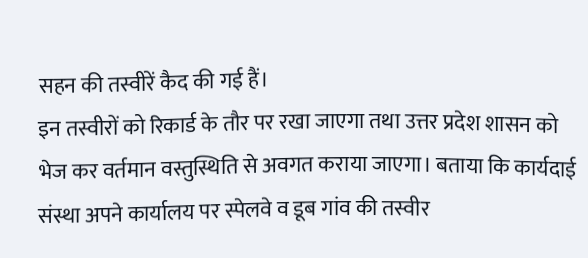सहन की तस्वीरें कैद की गई हैं।
इन तस्वीरों को रिकार्ड के तौर पर रखा जाएगा तथा उत्तर प्रदेश शासन को भेज कर वर्तमान वस्तुस्थिति से अवगत कराया जाएगा। बताया कि कार्यदाई संस्था अपने कार्यालय पर स्पेलवे व डूब गांव की तस्वीर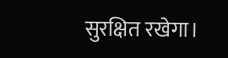सुरक्षित रखेगा।